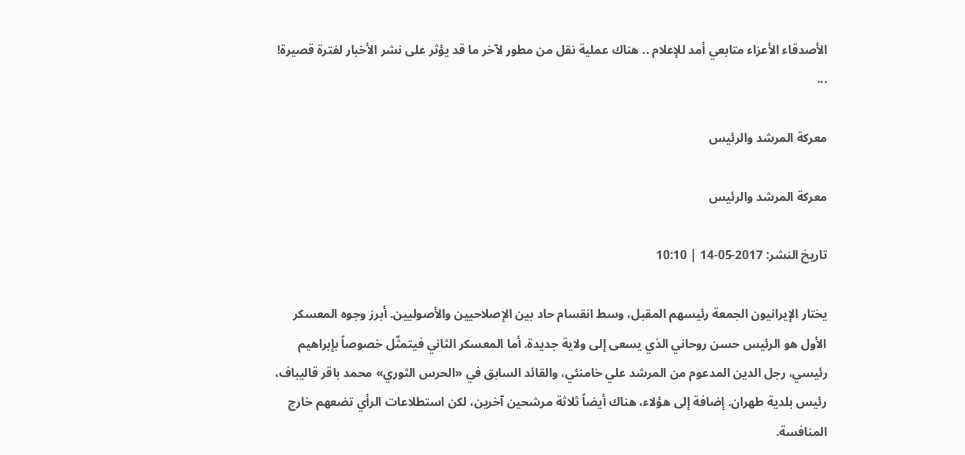الأصدقاء الأعزاء متابعي أمد للإعلام .. هناك عملية نقل من مطور لآخر ما قد يؤثر على نشر الأخبار لفترة قصيرة! ...

معركة المرشد والرئيس

معركة المرشد والرئيس

تاريخ النشر: 2017-05-14 | 10:10

يختار الإيرانيون الجمعة رئيسهم المقبل، وسط انقسام حاد بين الإصلاحيين والأصوليين. أبرز وجوه المعسكر الأول هو الرئيس حسن روحاني الذي يسعى إلى ولاية جديدة. أما المعسكر الثاني فيتمثّل خصوصاً بإبراهيم رئيسي، رجل الدين المدعوم من المرشد علي خامنئي، والقائد السابق في «الحرس الثوري» محمد باقر قاليباف، رئيس بلدية طهران. إضافة إلى هؤلاء، هناك أيضاً ثلاثة مرشحين آخرين، لكن استطلاعات الرأي تضعهم خارج المنافسة.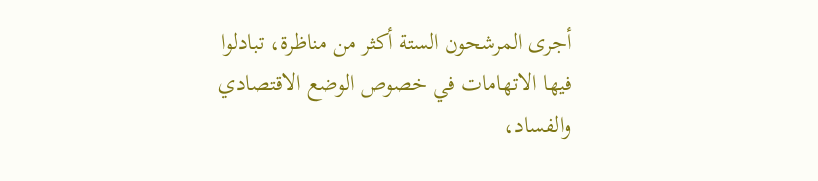أجرى المرشحون الستة أكثر من مناظرة، تبادلوا فيها الاتهامات في خصوص الوضع الاقتصادي والفساد،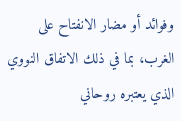وفوائد أو مضار الانفتاح على الغرب، بما في ذلك الاتفاق النووي الذي يعتبره روحاني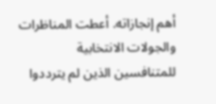أهم إنجازاته. أعطت المناظرات والجولات الانتخابية للمتنافسين الذين لم يترددوا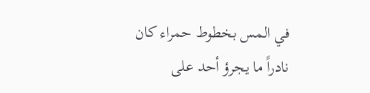في المس بخطوط حمراء كان نادراً ما يجرؤ أحد على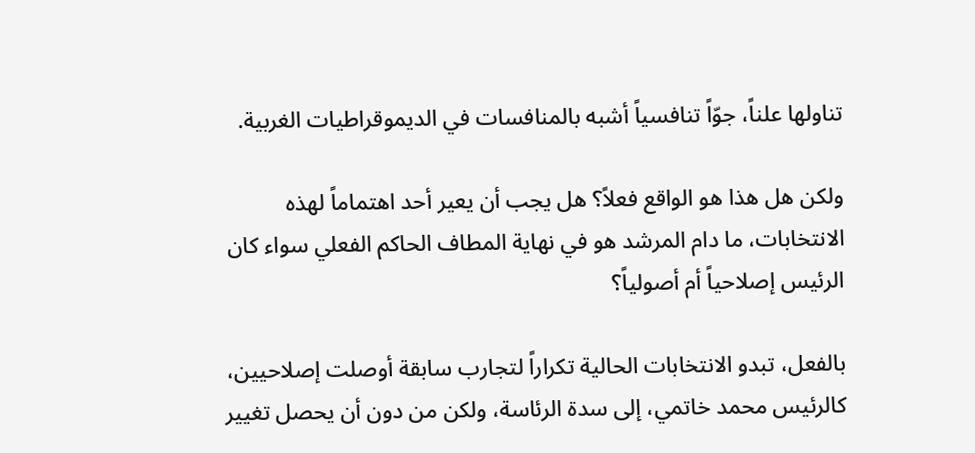تناولها علناً، جوّاً تنافسياً أشبه بالمنافسات في الديموقراطيات الغربية.

ولكن هل هذا هو الواقع فعلاً؟ هل يجب أن يعير أحد اهتماماً لهذه الانتخابات، ما دام المرشد هو في نهاية المطاف الحاكم الفعلي سواء كان الرئيس إصلاحياً أم أصولياً؟

بالفعل، تبدو الانتخابات الحالية تكراراً لتجارب سابقة أوصلت إصلاحيين، كالرئيس محمد خاتمي، إلى سدة الرئاسة، ولكن من دون أن يحصل تغيير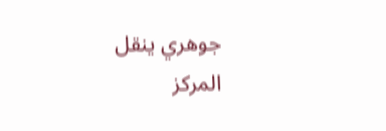جوهري ينقل المركز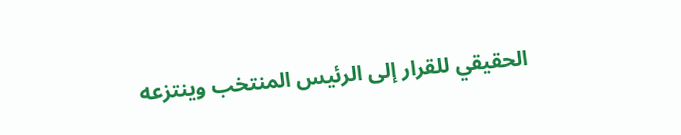الحقيقي للقرار إلى الرئيس المنتخب وينتزعه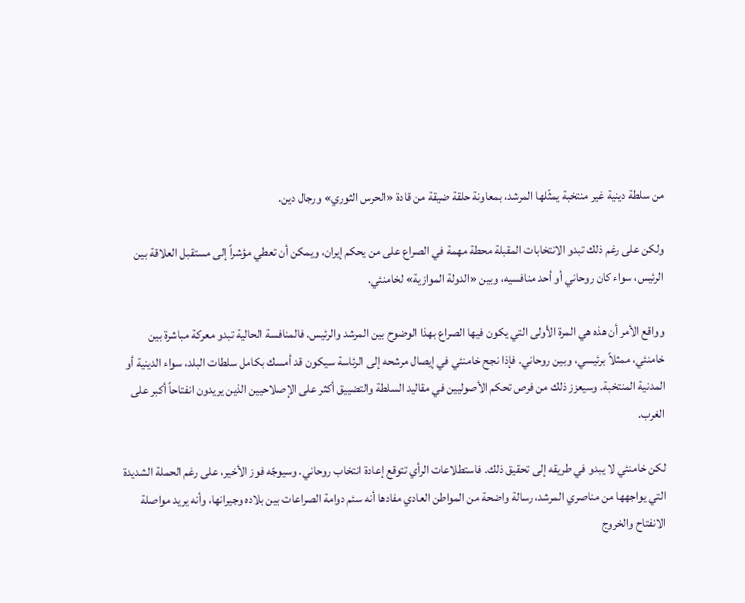من سلطة دينية غير منتخبة يمثّلها المرشد، بمعاونة حلقة ضيقة من قادة «الحرس الثوري» ورجال دين.

ولكن على رغم ذلك تبدو الانتخابات المقبلة محطة مهمة في الصراع على من يحكم إيران، ويمكن أن تعطي مؤشراً إلى مستقبل العلاقة بين الرئيس، سواء كان روحاني أو أحد منافسيه، وبين «الدولة الموازية» لخامنئي.

وواقع الأمر أن هذه هي المرة الأولى التي يكون فيها الصراع بهذا الوضوح بين المرشد والرئيس. فالمنافسة الحالية تبدو معركة مباشرة بين خامنئي، ممثلاً برئيسي، وبين روحاني. فإذا نجح خامنئي في إيصال مرشحه إلى الرئاسة سيكون قد أمسك بكامل سلطات البلد، سواء الدينية أو المدنية المنتخبة. وسيعزز ذلك من فرص تحكم الأصوليين في مقاليد السلطة والتضييق أكثر على الإصلاحيين الذين يريدون انفتاحاً أكبر على الغرب.

لكن خامنئي لا يبدو في طريقه إلى تحقيق ذلك. فاستطلاعات الرأي تتوقع إعادة انتخاب روحاني. وسيوجّه فوز الأخير، على رغم الحملة الشديدة التي يواجهها من مناصري المرشد، رسالة واضحة من المواطن العادي مفادها أنه سئم دوامة الصراعات بين بلاده وجيرانها، وأنه يريد مواصلة الانفتاح والخروج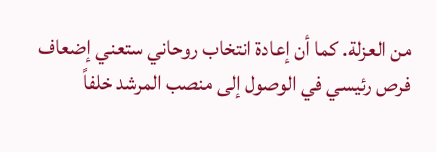من العزلة. كما أن إعادة انتخاب روحاني ستعني إضعاف فرص رئيسي في الوصول إلى منصب المرشد خلفاً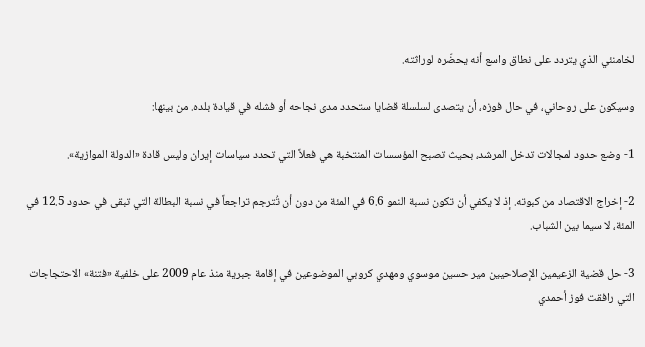لخامنئي الذي يتردد على نطاق واسع أنه يحضّره لوراثته.

وسيكون على روحاني، في حال فوزه، أن يتصدى لسلسلة قضايا ستحدد مدى نجاحه أو فشله في قيادة بلده. من بينها:

1- وضع حدود لمجالات تدخل المرشد، بحيث تصبح المؤسسات المنتخبة هي فعلاً التي تحدد سياسات إيران وليس قادة «الدولة الموازية».

2- إخراج الاقتصاد من كبوته. إذ لا يكفي أن تكون نسبة النمو 6.6 في المئة من دون أن تُترجم تراجعاً في نسبة البطالة التي تبقى في حدود 12.5 في المئة، لا سيما بين الشباب.

3- حل قضية الزعيمين الإصلاحيين مير حسين موسوي ومهدي كروبي الموضوعين في إقامة جبرية منذ عام 2009 على خلفية «فتنة» الاحتجاجات التي رافقت فوز أحمدي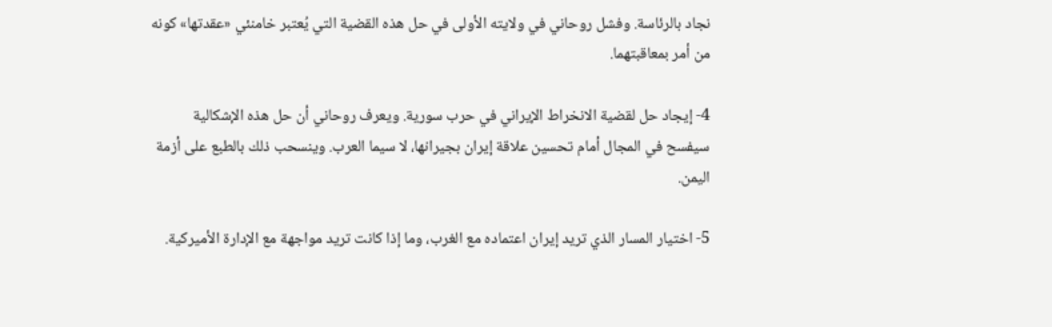نجاد بالرئاسة. وفشل روحاني في ولايته الأولى في حل هذه القضية التي يُعتبر خامنئي «عقدتها» كونه من أمر بمعاقبتهما.

4- إيجاد حل لقضية الانخراط الإيراني في حرب سورية. ويعرف روحاني أن حل هذه الإشكالية سيفسح في المجال أمام تحسين علاقة إيران بجيرانها، لا سيما العرب. وينسحب ذلك بالطبع على أزمة اليمن.

5- اختيار المسار الذي تريد إيران اعتماده مع الغرب، وما إذا كانت تريد مواجهة مع الإدارة الأميركية.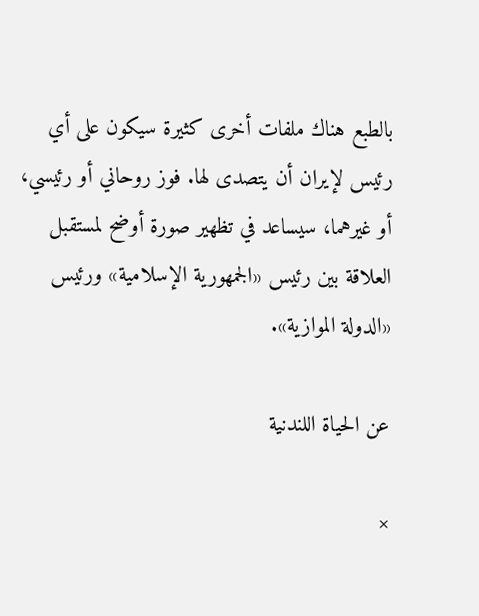بالطبع هناك ملفات أخرى كثيرة سيكون على أي رئيس لإيران أن يتصدى لها. فوز روحاني أو رئيسي، أو غيرهما، سيساعد في تظهير صورة أوضح لمستقبل العلاقة بين رئيس «الجمهورية الإسلامية» ورئيس «الدولة الموازية».

عن الحياة اللندنية

×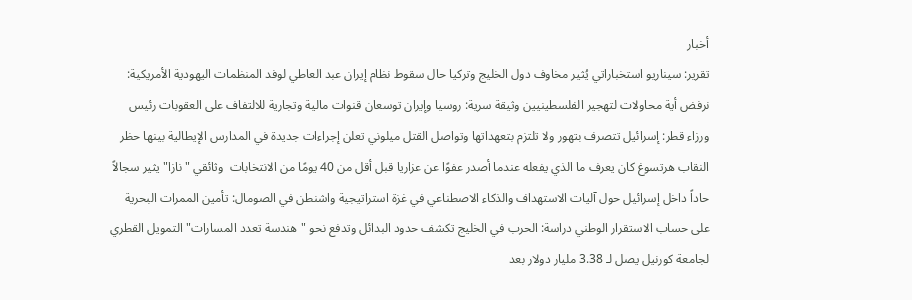أخبار
تقرير: سيناريو استخباراتي يُثير مخاوف دول الخليج وتركيا حال سقوط نظام إيران عبد العاطي لوفد المنظمات اليهودية الأمريكية: نرفض أية محاولات لتهجير الفلسطينيين وثيقة سرية: روسيا وإيران توسعان قنوات مالية وتجارية للالتفاف على العقوبات رئيس ورزاء قطر: إسرائيل تتصرف بتهور ولا تلتزم بتعهداتها وتواصل القتل ميلوني تعلن إجراءات جديدة في المدارس الإيطالية بينها حظر النقاب هرتسوغ كان يعرف ما الذي يفعله عندما أصدر عفوًا عن عزاريا قبل أقل من 40 يومًا من الانتخابات  وثائقي "نازا" يثير سجالاً حاداً داخل إسرائيل حول آليات الاستهداف والذكاء الاصطناعي في غزة استراتيجية واشنطن في الصومال: تأمين الممرات البحرية على حساب الاستقرار الوطني دراسة: الحرب في الخليج تكشف حدود البدائل وتدفع نحو "هندسة تعدد المسارات" التمويل القطري لجامعة كورنيل يصل لـ 3.38 مليار دولار بعد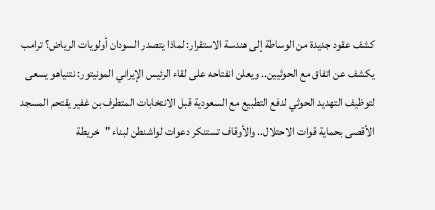كشف عقود جديدة من الوساطة إلى هندسة الاستقرار: لماذا يتصدر السودان أولويات الرياض؟ ترامب يكشف عن اتفاق مع الحوثيين.. ويعلن انفتاحه على لقاء الرئيس الإيراني المونيتور: نتنياهو يسعى لتوظيف التهديد الحوثي لدفع التطبيع مع السعودية قبل الانتخابات المتطرف بن غفير يقتحم المسجد الأقصى بحماية قوات الاحتلال.. والأوقاف تستنكر دعوات لواشنطن لبناء "خريطة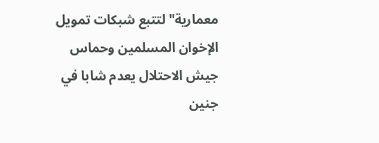معمارية" لتتبع شبكات تمويل الإخوان المسلمين وحماس جيش الاحتلال يعدم شابا في جنين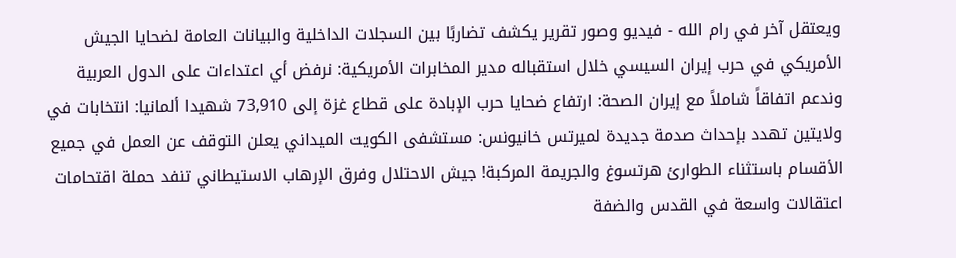ويعتقل آخر في رام الله - فيديو وصور تقرير يكشف تضاربًا بين السجلات الداخلية والبيانات العامة لضحايا الجيش الأمريكي في حرب إيران السيسي خلال استقباله مدير المخابرات الأمريكية: نرفض أي اعتداءات على الدول العربية وندعم اتفاقاً شاملاً مع إيران الصحة: ارتفاع ضحايا حرب الإبادة على قطاع غزة إلى 73,910 شهيدا ألمانيا: انتخابات في ولايتين تهدد بإحداث صدمة جديدة لميرتس خانيونس: مستشفى الكويت الميداني يعلن التوقف عن العمل في جميع الأقسام باستثناء الطوارئ هرتسوغ والجريمة المركبة! جيش الاحتلال وفرق الإرهاب الاستيطاني تنفد حملة اقتحامات اعتقالات واسعة في القدس والضفة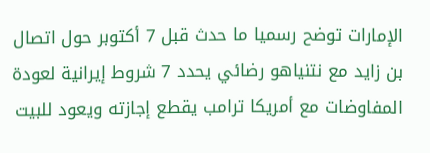الإمارات توضح رسميا ما حدث قبل 7 أكتوبر حول اتصال بن زايد مع نتنياهو رضائي يحدد 7 شروط إيرانية لعودة المفاوضات مع أمريكا ترامب يقطع إجازته ويعود للبيت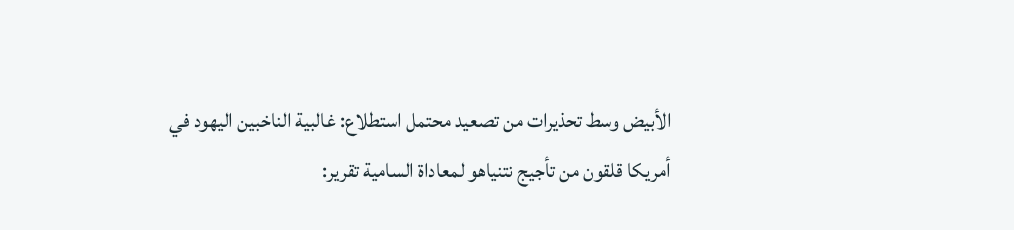الأبيض وسط تحذيرات من تصعيد محتمل استطلاع: غالبية الناخبين اليهود في أمريكا قلقون من تأجيج نتنياهو لمعاداة السامية تقرير: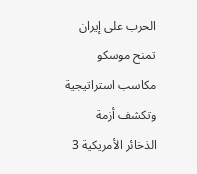الحرب على إيران تمنح موسكو مكاسب استراتيجية وتكشف أزمة الذخائر الأمريكية 3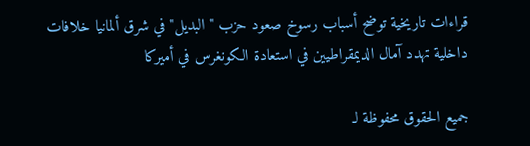قراءات تاريخية توضح أسباب رسوخ صعود حزب "البديل" في شرق ألمانيا خلافات داخلية تهدد آمال الديمقراطيين في استعادة الكونغرس في أميركا

جميع الحقوق محفوظة لـ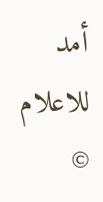أمد للاعلام ©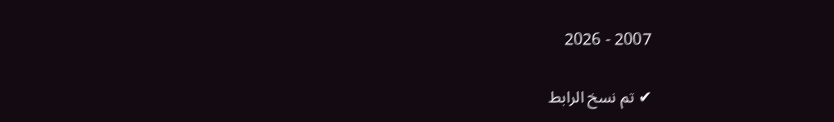2007 - 2026

✔ تم نسخ الرابط